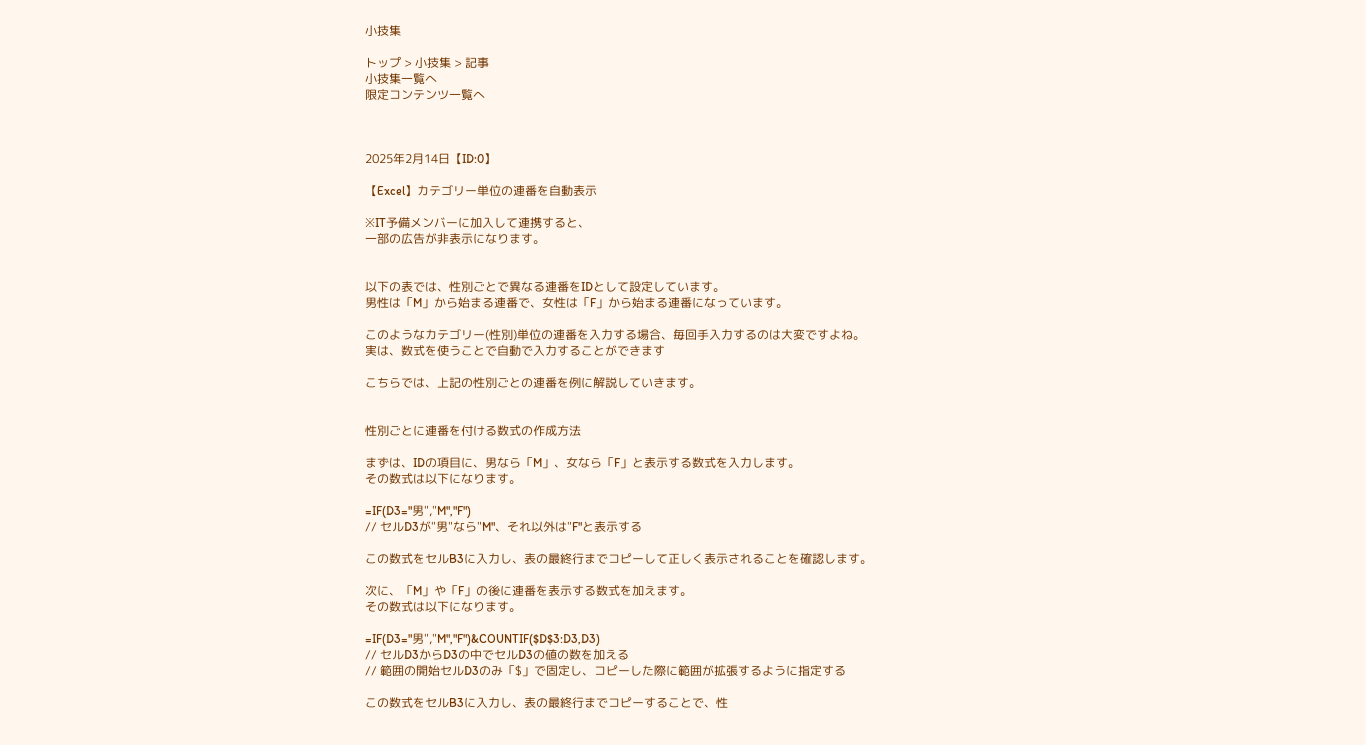小技集

トップ > 小技集 > 記事
小技集一覧へ
限定コンテンツ一覧へ



2025年2月14日【ID:0】

【Excel】カテゴリー単位の連番を自動表示

※IT予備メンバーに加入して連携すると、
一部の広告が非表示になります。


以下の表では、性別ごとで異なる連番をIDとして設定しています。
男性は「M」から始まる連番で、女性は「F」から始まる連番になっています。

このようなカテゴリー(性別)単位の連番を入力する場合、毎回手入力するのは大変ですよね。
実は、数式を使うことで自動で入力することができます

こちらでは、上記の性別ごとの連番を例に解説していきます。


性別ごとに連番を付ける数式の作成方法

まずは、IDの項目に、男なら「M」、女なら「F」と表示する数式を入力します。
その数式は以下になります。

=IF(D3="男","M","F")
// セルD3が"男"なら"M"、それ以外は"F"と表示する

この数式をセルB3に入力し、表の最終行までコピーして正しく表示されることを確認します。

次に、「M」や「F」の後に連番を表示する数式を加えます。
その数式は以下になります。

=IF(D3="男","M","F")&COUNTIF($D$3:D3,D3)
// セルD3からD3の中でセルD3の値の数を加える
// 範囲の開始セルD3のみ「$」で固定し、コピーした際に範囲が拡張するように指定する

この数式をセルB3に入力し、表の最終行までコピーすることで、性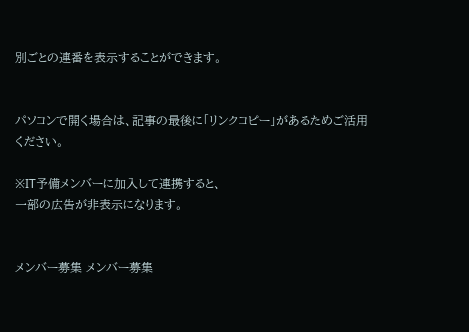別ごとの連番を表示することができます。


パソコンで開く場合は、記事の最後に「リンクコピー」があるためご活用ください。

※IT予備メンバーに加入して連携すると、
一部の広告が非表示になります。


メンバー募集 メンバー募集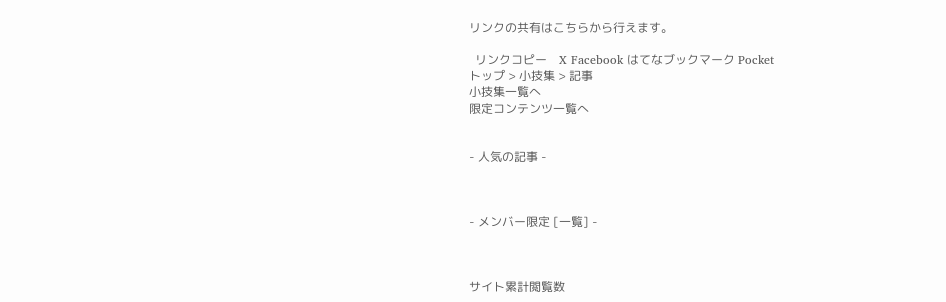リンクの共有はこちらから行えます。

  リンクコピー    X Facebook はてなブックマーク Pocket
トップ > 小技集 > 記事
小技集一覧へ
限定コンテンツ一覧へ


- 人気の記事 -



- メンバー限定 [一覧] -



サイト累計閲覧数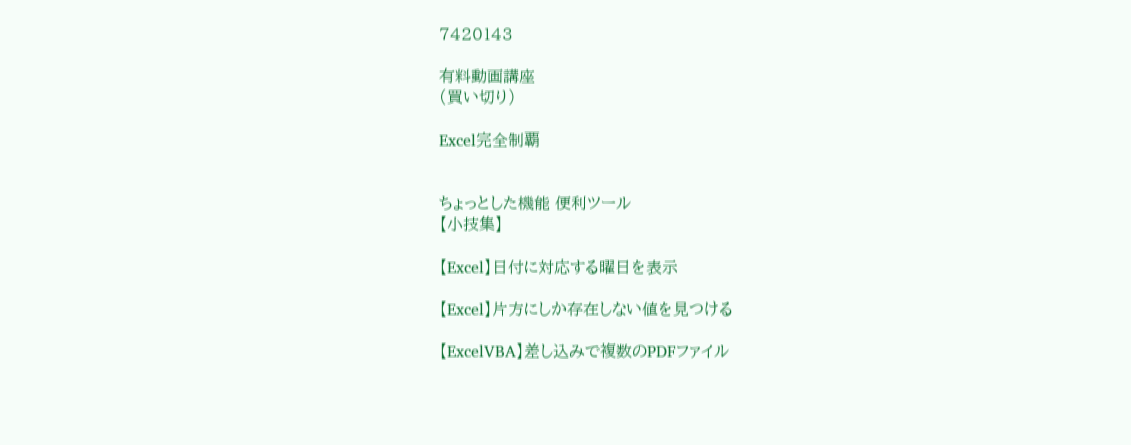7420143

有料動画講座
(買い切り)

Excel完全制覇


ちょっとした機能 便利ツール
【小技集】

【Excel】日付に対応する曜日を表示

【Excel】片方にしか存在しない値を見つける

【ExcelVBA】差し込みで複数のPDFファイル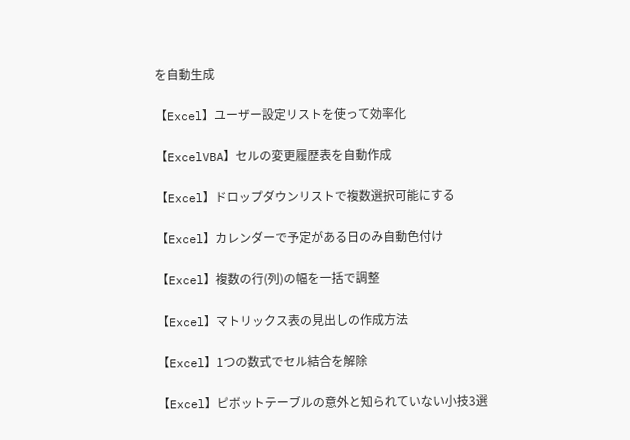を自動生成

【Excel】ユーザー設定リストを使って効率化

【ExcelVBA】セルの変更履歴表を自動作成

【Excel】ドロップダウンリストで複数選択可能にする

【Excel】カレンダーで予定がある日のみ自動色付け

【Excel】複数の行(列)の幅を一括で調整

【Excel】マトリックス表の見出しの作成方法

【Excel】1つの数式でセル結合を解除

【Excel】ピボットテーブルの意外と知られていない小技3選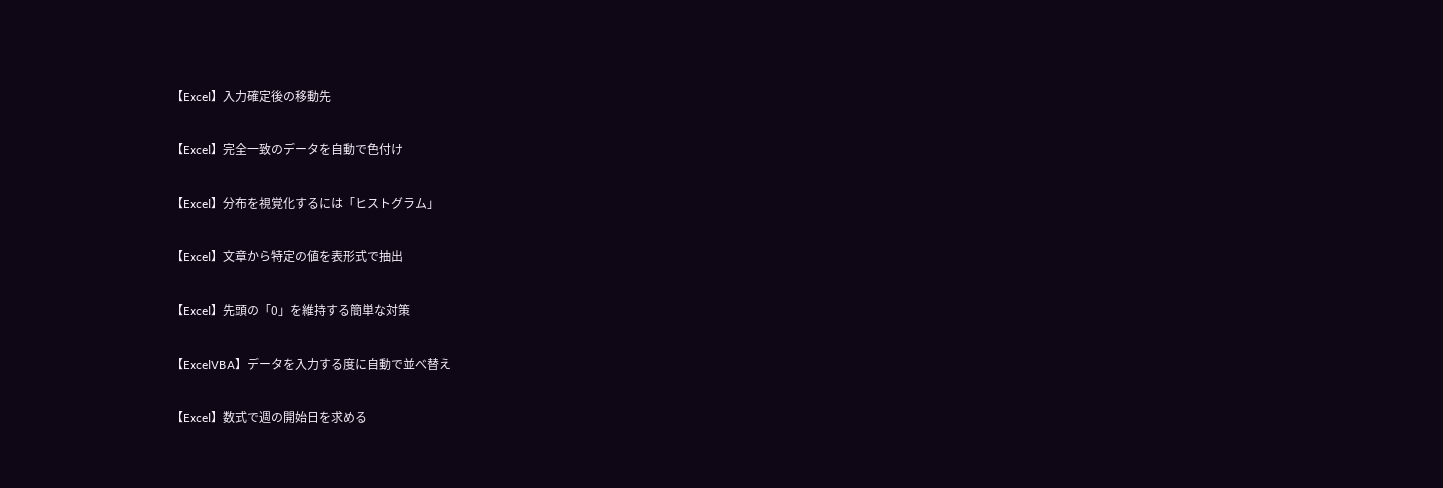【Excel】入力確定後の移動先

【Excel】完全一致のデータを自動で色付け

【Excel】分布を視覚化するには「ヒストグラム」

【Excel】文章から特定の値を表形式で抽出

【Excel】先頭の「0」を維持する簡単な対策

【ExcelVBA】データを入力する度に自動で並べ替え

【Excel】数式で週の開始日を求める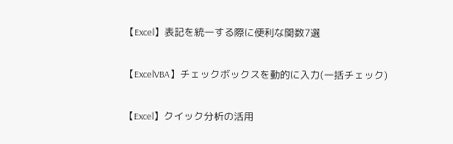【Excel】表記を統一する際に便利な関数7選

【ExcelVBA】チェックボックスを動的に入力(一括チェック)

【Excel】クイック分析の活用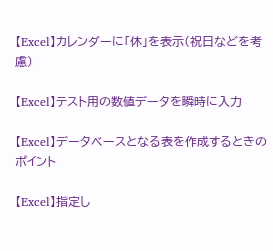【Excel】カレンダーに「休」を表示(祝日などを考慮)

【Excel】テスト用の数値データを瞬時に入力

【Excel】データベースとなる表を作成するときのポイント

【Excel】指定し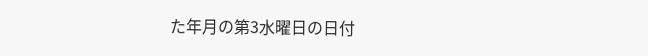た年月の第3水曜日の日付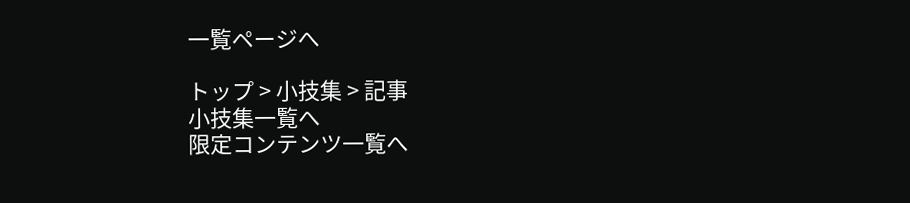一覧ページへ

トップ > 小技集 > 記事
小技集一覧へ
限定コンテンツ一覧へ